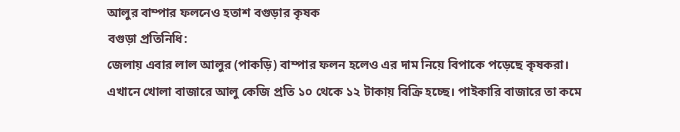আলুর বাম্পার ফলনেও হতাশ বগুড়ার কৃষক
বগুড়া প্রতিনিধি:
জেলায় এবার লাল আলুর (পাকড়ি) বাম্পার ফলন হলেও এর দাম নিয়ে বিপাকে পড়েছে কৃষকরা। এখানে খোলা বাজারে আলু কেজি প্রতি ১০ থেকে ১২ টাকায় বিক্রি হচ্ছে। পাইকারি বাজারে তা কমে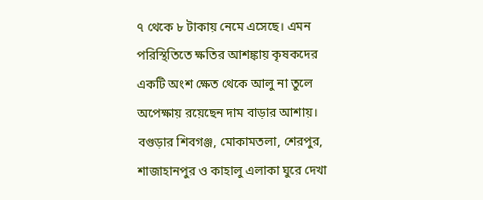৭ থেকে ৮ টাকায় নেমে এসেছে। এমন পরিস্থিতিতে ক্ষতির আশঙ্কায় কৃষকদের একটি অংশ ক্ষেত থেকে আলু না তুলে অপেক্ষায় রয়েছেন দাম বাড়ার আশায়।
বগুড়ার শিবগঞ্জ, মোকামতলা, শেরপুর, শাজাহানপুর ও কাহালু এলাকা ঘুরে দেখা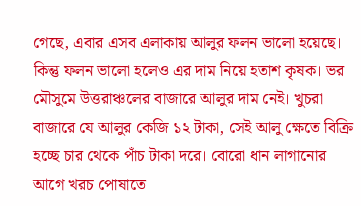গেছে, এবার এসব এলাকায় আলুর ফলন ভালো হয়েছে। কিন্তু ফলন ভালো হলেও এর দাম নিয়ে হতাশ কৃষক। ভর মৌসুমে উত্তরাঞ্চলের বাজারে আলুর দাম নেই। খুচরা বাজারে যে আলুর কেজি ১২ টাকা, সেই আলু ক্ষেতে বিক্রি হচ্ছে চার থেকে পাঁচ টাকা দরে। বোরো ধান লাগানোর আগে খরচ পোষাতে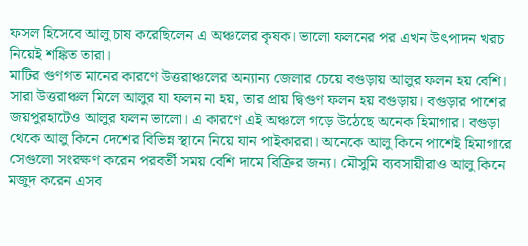ফসল হিসেবে আলু চাষ করেছিলেন এ অঞ্চলের কৃষক। ভালো ফলনের পর এখন উৎপাদন খরচ নিয়েই শঙ্কিত তারা।
মাটির গুণগত মানের কারণে উত্তরাঞ্চলের অন্যান্য জেলার চেয়ে বগুড়ায় আলুর ফলন হয় বেশি। সারা উত্তরাঞ্চল মিলে আলুর যা ফলন না হয়, তার প্রায় দ্বিগুণ ফলন হয় বগুড়ায়। বগুড়ার পাশের জয়পুরহাটেও আলুর ফলন ভালো। এ কারণে এই অঞ্চলে গড়ে উঠেছে অনেক হিমাগার। বগুড়া থেকে আলু কিনে দেশের বিভিন্ন স্থানে নিয়ে যান পাইকাররা। অনেকে আলু কিনে পাশেই হিমাগারে সেগুলো সংরক্ষণ করেন পরবর্তী সময় বেশি দামে বিক্রির জন্য। মৌসুমি ব্যবসায়ীরাও আলু কিনে মজুদ করেন এসব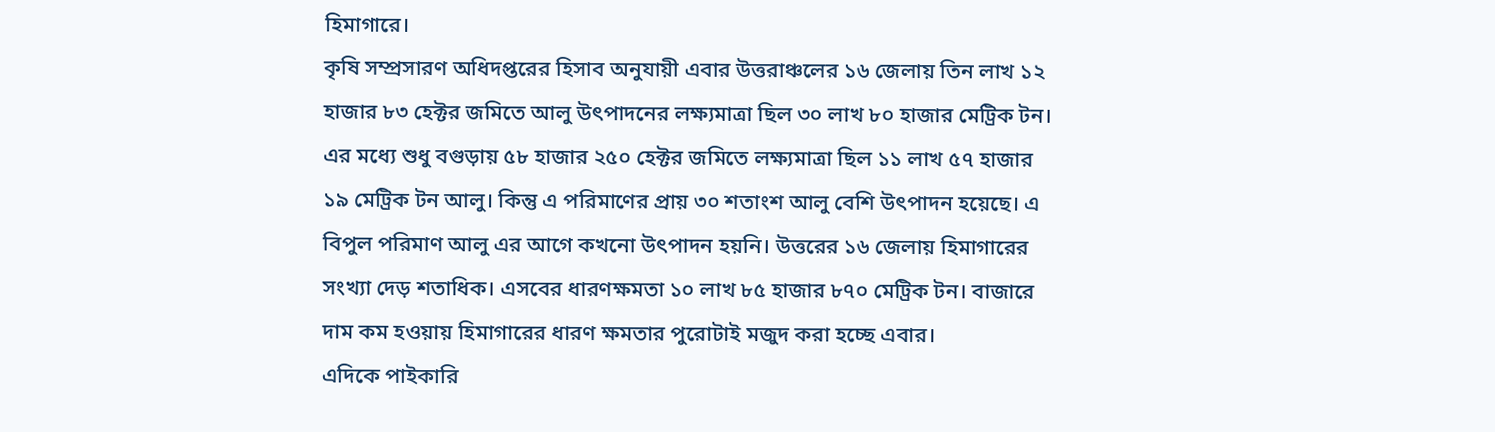হিমাগারে।
কৃষি সম্প্রসারণ অধিদপ্তরের হিসাব অনুযায়ী এবার উত্তরাঞ্চলের ১৬ জেলায় তিন লাখ ১২ হাজার ৮৩ হেক্টর জমিতে আলু উৎপাদনের লক্ষ্যমাত্রা ছিল ৩০ লাখ ৮০ হাজার মেট্রিক টন। এর মধ্যে শুধু বগুড়ায় ৫৮ হাজার ২৫০ হেক্টর জমিতে লক্ষ্যমাত্রা ছিল ১১ লাখ ৫৭ হাজার ১৯ মেট্রিক টন আলু। কিন্তু এ পরিমাণের প্রায় ৩০ শতাংশ আলু বেশি উৎপাদন হয়েছে। এ বিপুল পরিমাণ আলু এর আগে কখনো উৎপাদন হয়নি। উত্তরের ১৬ জেলায় হিমাগারের সংখ্যা দেড় শতাধিক। এসবের ধারণক্ষমতা ১০ লাখ ৮৫ হাজার ৮৭০ মেট্রিক টন। বাজারে দাম কম হওয়ায় হিমাগারের ধারণ ক্ষমতার পুরোটাই মজুদ করা হচ্ছে এবার।
এদিকে পাইকারি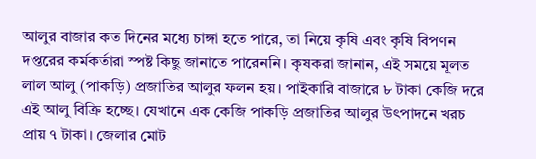আলুর বাজার কত দিনের মধ্যে চাঙ্গা হতে পারে, তা নিয়ে কৃষি এবং কৃষি বিপণন দপ্তরের কর্মকর্তারা স্পষ্ট কিছু জানাতে পারেননি। কৃষকরা জানান, এই সময়ে মূলত লাল আলু (পাকড়ি) প্রজাতির আলুর ফলন হয়। পাইকারি বাজারে ৮ টাকা কেজি দরে এই আলু বিক্রি হচ্ছে। যেখানে এক কেজি পাকড়ি প্রজাতির আলুর উৎপাদনে খরচ প্রায় ৭ টাকা। জেলার মোট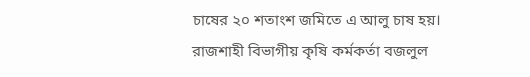চাষের ২০ শতাংশ জমিতে এ আলু চাষ হয়।
রাজশাহী বিভাগীয় কৃষি কর্মকর্তা বজলুল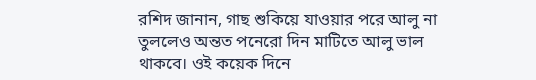রশিদ জানান, গাছ শুকিয়ে যাওয়ার পরে আলু না তুললেও অন্তত পনেরো দিন মাটিতে আলু ভাল থাকবে। ওই কয়েক দিনে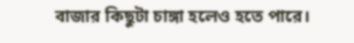বাজার কিছুটা চাঙ্গা হলেও হতে পারে।